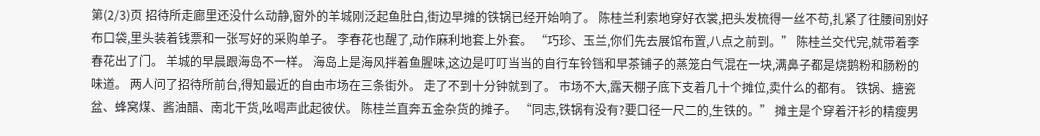第(2/3)页 招待所走廊里还没什么动静,窗外的羊城刚泛起鱼肚白,街边早摊的铁锅已经开始响了。 陈桂兰利索地穿好衣裳,把头发梳得一丝不苟,扎紧了往腰间别好布口袋,里头装着钱票和一张写好的采购单子。 李春花也醒了,动作麻利地套上外套。 “巧珍、玉兰,你们先去展馆布置,八点之前到。” 陈桂兰交代完,就带着李春花出了门。 羊城的早晨跟海岛不一样。 海岛上是海风拌着鱼腥味,这边是叮叮当当的自行车铃铛和早茶铺子的蒸笼白气混在一块,满鼻子都是烧鹅粉和肠粉的味道。 两人问了招待所前台,得知最近的自由市场在三条街外。 走了不到十分钟就到了。 市场不大,露天棚子底下支着几十个摊位,卖什么的都有。 铁锅、搪瓷盆、蜂窝煤、酱油醋、南北干货,吆喝声此起彼伏。 陈桂兰直奔五金杂货的摊子。 “同志,铁锅有没有?要口径一尺二的,生铁的。” 摊主是个穿着汗衫的精瘦男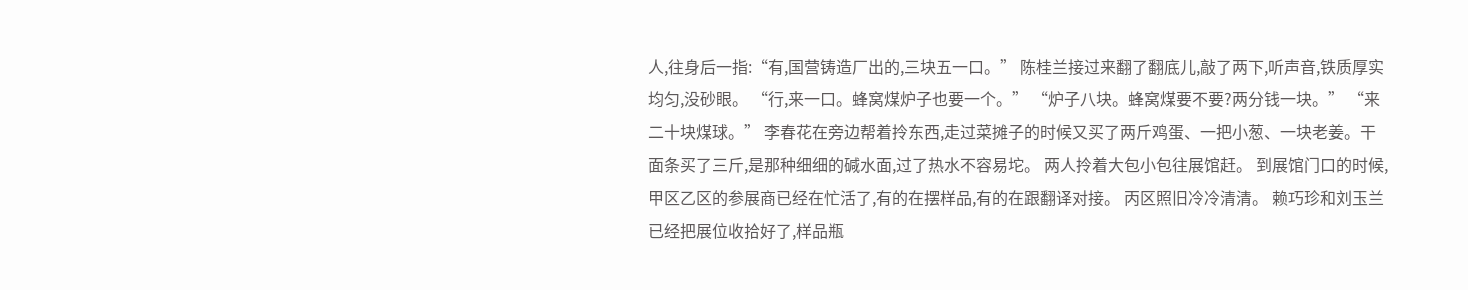人,往身后一指:“有,国营铸造厂出的,三块五一口。” 陈桂兰接过来翻了翻底儿,敲了两下,听声音,铁质厚实均匀,没砂眼。 “行,来一口。蜂窝煤炉子也要一个。” “炉子八块。蜂窝煤要不要?两分钱一块。” “来二十块煤球。” 李春花在旁边帮着拎东西,走过菜摊子的时候又买了两斤鸡蛋、一把小葱、一块老姜。干面条买了三斤,是那种细细的碱水面,过了热水不容易坨。 两人拎着大包小包往展馆赶。 到展馆门口的时候,甲区乙区的参展商已经在忙活了,有的在摆样品,有的在跟翻译对接。 丙区照旧冷冷清清。 赖巧珍和刘玉兰已经把展位收拾好了,样品瓶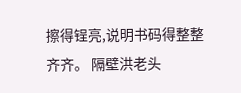擦得锃亮,说明书码得整整齐齐。 隔壁洪老头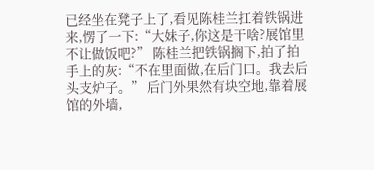已经坐在凳子上了,看见陈桂兰扛着铁锅进来,愣了一下:“大妹子,你这是干啥?展馆里不让做饭吧?” 陈桂兰把铁锅搁下,拍了拍手上的灰:“不在里面做,在后门口。我去后头支炉子。” 后门外果然有块空地,靠着展馆的外墙,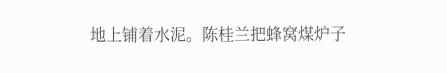地上铺着水泥。陈桂兰把蜂窝煤炉子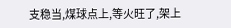支稳当,煤球点上,等火旺了,架上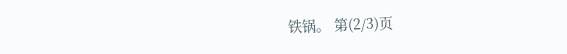铁锅。 第(2/3)页